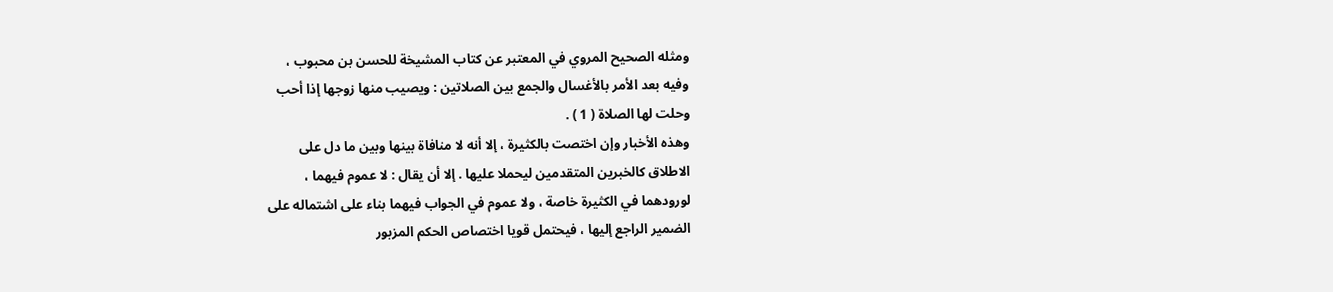ومثله الصحيح المروي في المعتبر عن كتاب المشيخة للحسن بن محبوب ،
وفيه بعد الأمر بالأغسال والجمع بين الصلاتين : ويصيب منها زوجها إذا أحب
وحلت لها الصلاة ( 1 ) .
وهذه الأخبار وإن اختصت بالكثيرة ، إلا أنه لا منافاة بينها وبين ما دل على
الاطلاق كالخبرين المتقدمين ليحملا عليها . إلا أن يقال : لا عموم فيهما ،
لورودهما في الكثيرة خاصة ، ولا عموم في الجواب فيهما بناء على اشتماله على
الضمير الراجع إليها ، فيحتمل قويا اختصاص الحكم المزبور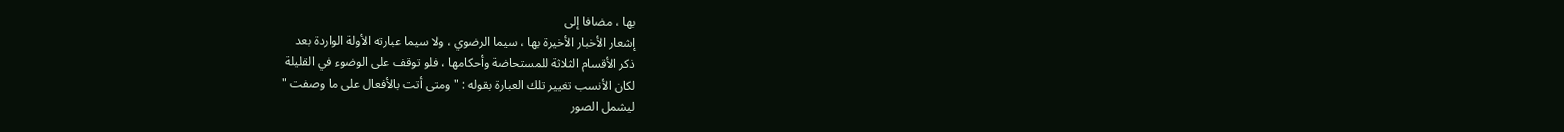بها ، مضافا إلى
إشعار الأخبار الأخيرة بها ، سيما الرضوي ، ولا سيما عبارته الأولة الواردة بعد
ذكر الأقسام الثلاثة للمستحاضة وأحكامها ، فلو توقف على الوضوء في القليلة
لكان الأنسب تغيير تلك العبارة بقوله : " ومتى أتت بالأفعال على ما وصفت "
ليشمل الصور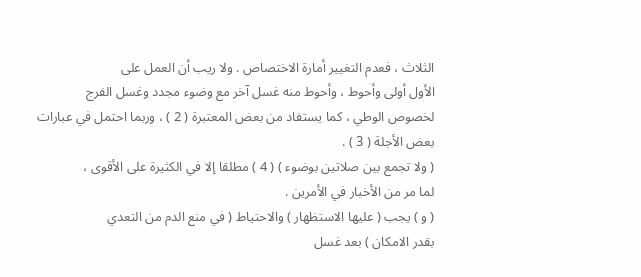الثلاث ، فعدم التغيير أمارة الاختصاص . ولا ريب أن العمل على
الأول أولى وأحوط ، وأحوط منه غسل آخر مع وضوء مجدد وغسل الفرج
لخصوص الوطي ، كما يستفاد من بعض المعتبرة ( 2 ) ، وربما احتمل في عبارات
بعض الأجلة ( 3 ) .
( ولا تجمع بين صلاتين بوضوء ) ( 4 ) مطلقا إلا في الكثيرة على الأقوى ،
لما مر من الأخبار في الأمرين .
( و ) يجب ( عليها الاستظهار ) والاحتياط ( في منع الدم من التعدي
بقدر الامكان ) بعد غسل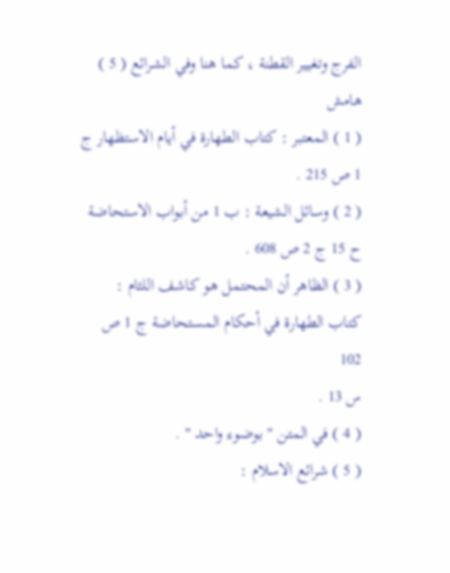الفرج وتغيير القطنة ، كما هنا وفي الشرائع ( 5 )
هامش
( 1 ) المعتبر : كتاب الطهارة في أيام الاستظهار ج 1 ص 215 .
( 2 ) وسائل الشيعة : ب 1 من أبواب الاستحاضة ح 15 ج 2 ص 608 .
( 3 ) الظاهر أن المحتمل هو كاشف اللثام : كتاب الطهارة في أحكام المستحاضة ج 1 ص 102
س 13 .
( 4 ) في المتن " بوضوء واحد " .
( 5 ) شرائع الاسلام :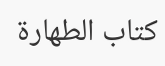كتاب الطهارة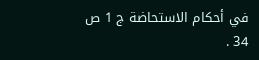في أحكام الاستحاضة ج 1 ص 34 .